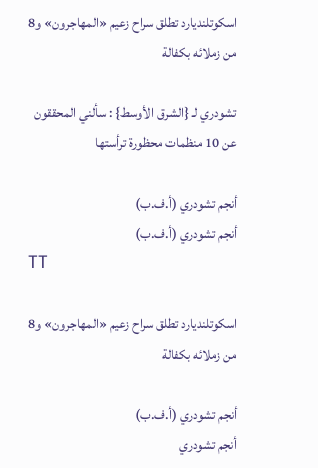اسكوتلنديارد تطلق سراح زعيم «المهاجرون» و8 من زملائه بكفالة

تشودري لـ {الشرق الأوسط} : سألني المحققون عن 10 منظمات محظورة ترأستها

أنجم تشودري (أ.ف.ب)
أنجم تشودري (أ.ف.ب)
TT

اسكوتلنديارد تطلق سراح زعيم «المهاجرون» و8 من زملائه بكفالة

أنجم تشودري (أ.ف.ب)
أنجم تشودري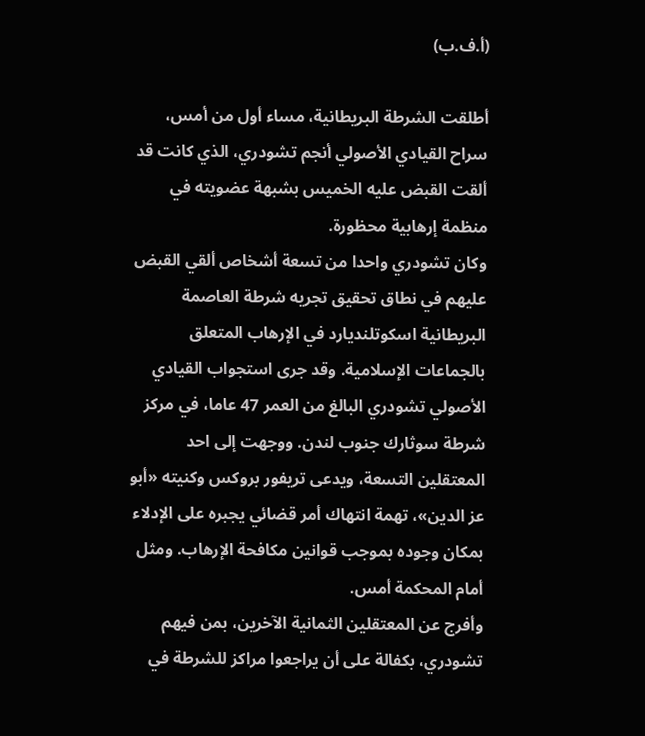(أ.ف.ب)

أطلقت الشرطة البريطانية، مساء أول من أمس، سراح القيادي الأصولي أنجم تشودري، الذي كانت قد ألقت القبض عليه الخميس بشبهة عضويته في منظمة إرهابية محظورة.
وكان تشودري واحدا من تسعة أشخاص ألقي القبض عليهم في نطاق تحقيق تجريه شرطة العاصمة البريطانية اسكوتلنديارد في الإرهاب المتعلق بالجماعات الإسلامية. وقد جرى استجواب القيادي الأصولي تشودري البالغ من العمر 47 عاما، في مركز شرطة سوثارك جنوب لندن. ووجهت إلى احد المعتقلين التسعة، ويدعى تريفور بروكس وكنيته «أبو عز الدين»، تهمة انتهاك أمر قضائي يجبره على الإدلاء بمكان وجوده بموجب قوانين مكافحة الإرهاب. ومثل أمام المحكمة أمس.
وأفرج عن المعتقلين الثمانية الآخرين، بمن فيهم تشودري، بكفالة على أن يراجعوا مراكز للشرطة في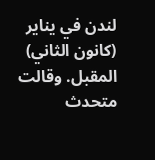لندن في يناير (كانون الثاني) المقبل. وقالت متحدث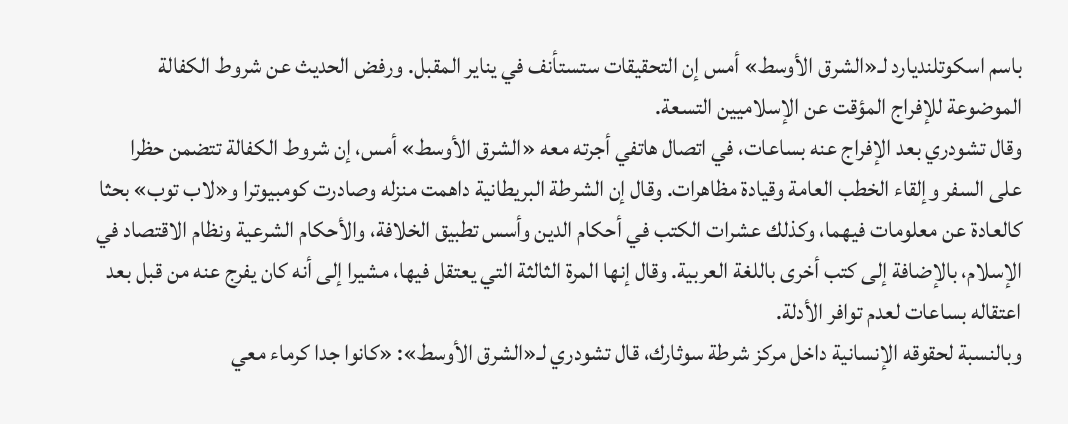باسم اسكوتلنديارد لـ«الشرق الأوسط» أمس إن التحقيقات ستستأنف في يناير المقبل. ورفض الحديث عن شروط الكفالة الموضوعة للإفراج المؤقت عن الإسلاميين التسعة.
وقال تشودري بعد الإفراج عنه بساعات، في اتصال هاتفي أجرته معه «الشرق الأوسط» أمس، إن شروط الكفالة تتضمن حظرا على السفر وإلقاء الخطب العامة وقيادة مظاهرات. وقال إن الشرطة البريطانية داهمت منزله وصادرت كومبيوترا و«لاب توب» بحثا كالعادة عن معلومات فيهما، وكذلك عشرات الكتب في أحكام الدين وأسس تطبيق الخلافة، والأحكام الشرعية ونظام الاقتصاد في الإسلام، بالإضافة إلى كتب أخرى باللغة العربية. وقال إنها المرة الثالثة التي يعتقل فيها، مشيرا إلى أنه كان يفرج عنه من قبل بعد اعتقاله بساعات لعدم توافر الأدلة.
وبالنسبة لحقوقه الإنسانية داخل مركز شرطة سوثارك، قال تشودري لـ«الشرق الأوسط»: «كانوا جدا كرماء معي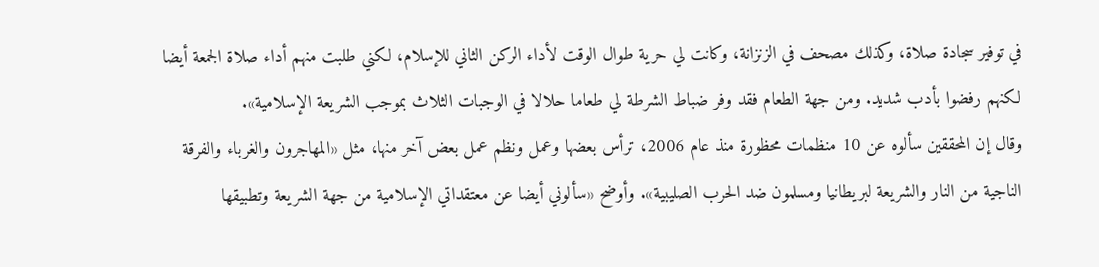في توفير سجادة صلاة، وكذلك مصحف في الزنزانة، وكانت لي حرية طوال الوقت لأداء الركن الثاني للإسلام، لكني طلبت منهم أداء صلاة الجمعة أيضا لكنهم رفضوا بأدب شديد. ومن جهة الطعام فقد وفر ضباط الشرطة لي طعاما حلالا في الوجبات الثلاث بموجب الشريعة الإسلامية».
وقال إن المحققين سألوه عن 10 منظمات محظورة منذ عام 2006، ترأس بعضها وعمل ونظم عمل بعض آخر منها، مثل «المهاجرون والغرباء والفرقة الناجية من النار والشريعة لبريطانيا ومسلمون ضد الحرب الصليبية». وأوضح «سألوني أيضا عن معتقداتي الإسلامية من جهة الشريعة وتطبيقها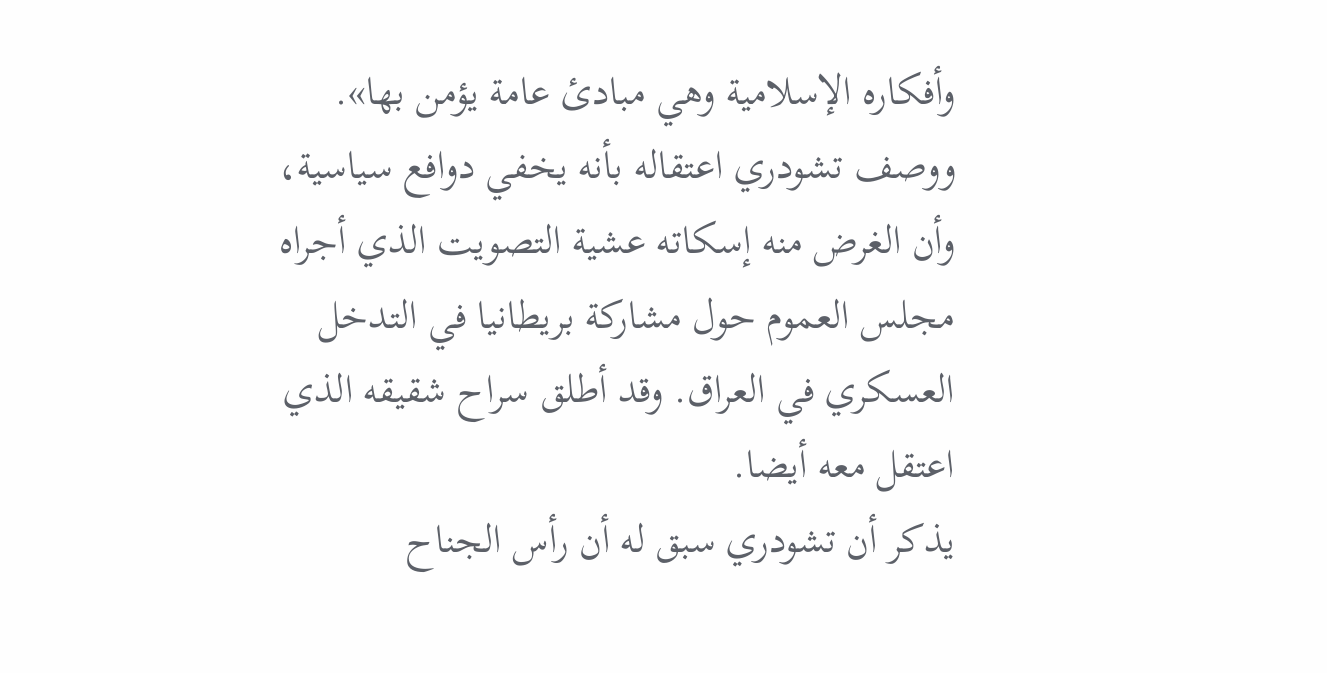وأفكاره الإسلامية وهي مبادئ عامة يؤمن بها». ووصف تشودري اعتقاله بأنه يخفي دوافع سياسية، وأن الغرض منه إسكاته عشية التصويت الذي أجراه مجلس العموم حول مشاركة بريطانيا في التدخل العسكري في العراق. وقد أطلق سراح شقيقه الذي اعتقل معه أيضا.
يذكر أن تشودري سبق له أن رأس الجناح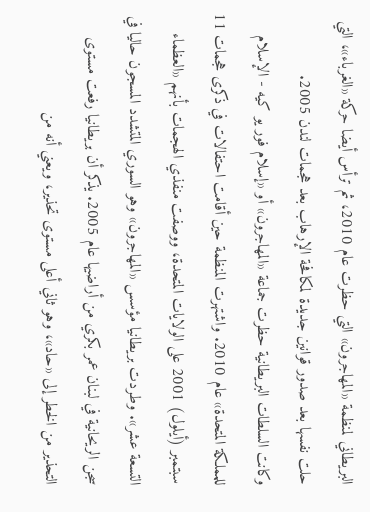البريطاني لمنظمة «المهاجرون» التي حظرت عام 2010، ثم ترأس أيضا حركة «الغرباء»، التي حلت نفسها بعد صدور قوانين جديدة لمكافحة الإرهاب بعد هجمات لندن 2005.
وكانت السلطات البريطانية حظرت جماعة «المهاجرون» أو «إسلام فور يو كيه - الإسلام للمملكة المتحدة» عام 2010. واشتهرت المنظمة حين أقامت احتفالات في ذكرى هجمات 11 سبتمبر (أيلول) 2001 على الولايات المتحدة، ووصفت منفذي الهجمات بأنهم «العظماء التسعة عشر». وطردت بريطانيا مؤسس «المهاجرون» وهو السوري المتشدد المسجون حاليا في سجن الريحانية في لبنان عمر بكري من أراضيها عام 2005. يذكر أن بريطانيا رفعت مستوى التحذير من الخطر إلى «حاد»، وهو ثاني أعلى مستوى تحذير، ويعني أنه من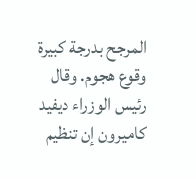المرجح بدرجة كبيرة وقوع هجوم. وقال رئيس الوزراء ديفيد كاميرون إن تنظيم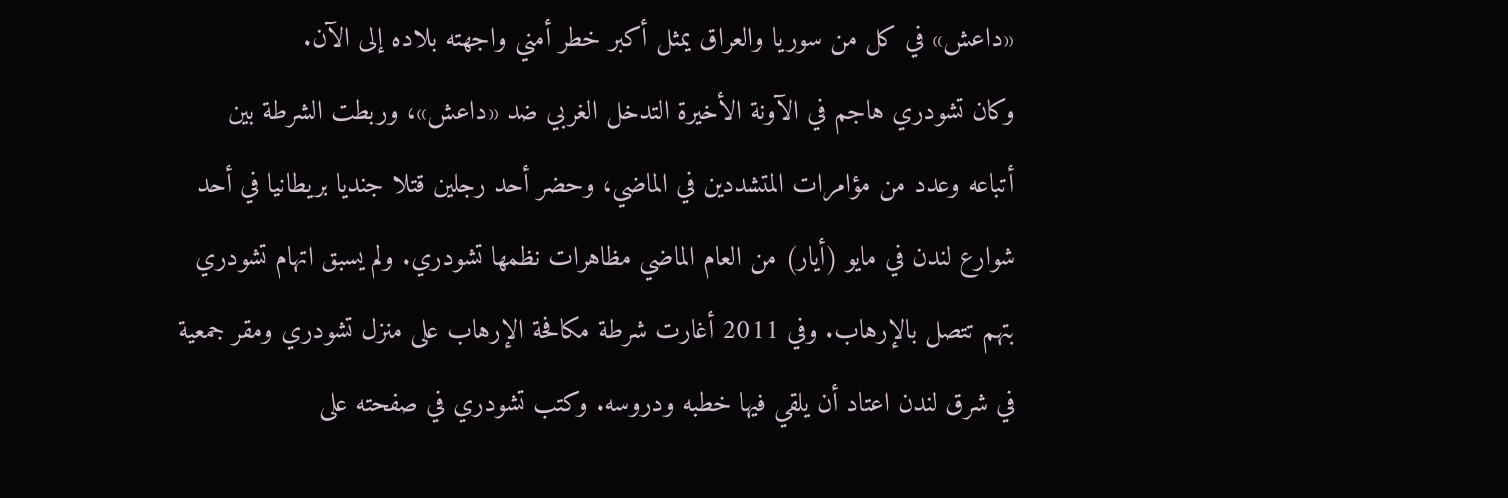«داعش» في كل من سوريا والعراق يمثل أكبر خطر أمني واجهته بلاده إلى الآن.
وكان تشودري هاجم في الآونة الأخيرة التدخل الغربي ضد «داعش»، وربطت الشرطة بين أتباعه وعدد من مؤامرات المتشددين في الماضي، وحضر أحد رجلين قتلا جنديا بريطانيا في أحد شوارع لندن في مايو (أيار) من العام الماضي مظاهرات نظمها تشودري. ولم يسبق اتهام تشودري بتهم تتصل بالإرهاب. وفي 2011 أغارت شرطة مكافحة الإرهاب على منزل تشودري ومقر جمعية في شرق لندن اعتاد أن يلقي فيها خطبه ودروسه. وكتب تشودري في صفحته على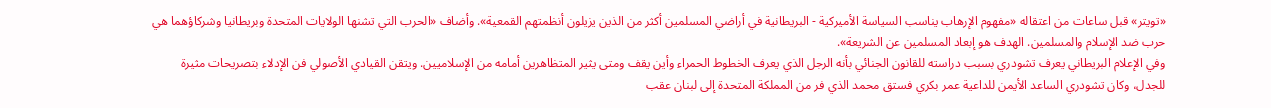«تويتر» قبل ساعات من اعتقاله «مفهوم الإرهاب يناسب السياسة الأميركية - البريطانية في أراضي المسلمين أكثر من الذين يزيلون أنظمتهم القمعية». وأضاف «الحرب التي تشنها الولايات المتحدة وبريطانيا وشركاؤهما هي حرب ضد الإسلام والمسلمين. الهدف هو إبعاد المسلمين عن الشريعة».
وفي الإعلام البريطاني يعرف تشودري بسبب دراسته للقانون الجنائي بأنه الرجل الذي يعرف الخطوط الحمراء وأين يقف ومتى يثير المتظاهرين أمامه من الإسلاميين. ويتقن القيادي الأصولي فن الإدلاء بتصريحات مثيرة للجدل، وكان تشودري الساعد الأيمن للداعية عمر بكري فستق محمد الذي فر من المملكة المتحدة إلى لبنان عقب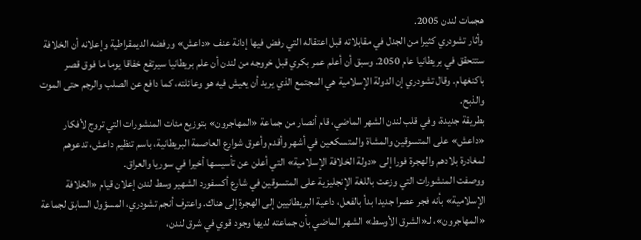هجمات لندن 2005.
وأثار تشودري كثيرا من الجدل في مقابلاته قبل اعتقاله التي رفض فيها إدانة عنف «داعش» ورفضه الديمقراطية وإعلانه أن الخلافة ستتحقق في بريطانيا عام 2050. وسبق أن أعلم عمر بكري قبل خروجه من لندن أن علم بريطانيا سيرتفع خفاقا يوما ما فوق قصر باكنغهام. وقال تشودري إن الدولة الإسلامية هي المجتمع الذي يريد أن يعيش فيه هو وعائلته، كما دافع عن الصلب والرجم حتى الموت والذبح.
بطريقة جديدة، وفي قلب لندن الشهر الماضي، قام أنصار من جماعة «المهاجرون» بتوزيع مئات المنشورات التي تروج لأفكار «داعش» على المتسوقين والمشاة والمتسكعين في أشهر وأقدم وأعرق شوارع العاصمة البريطانية، باسم تنظيم داعش، تدعوهم لمغادرة بلادهم والهجرة فورا إلى «دولة الخلافة الإسلامية» التي أعلن عن تأسيسها أخيرا في سوريا والعراق.
ووصفت المنشورات التي وزعت باللغة الإنجليزية على المتسوقين في شارع أكسفورد الشهير وسط لندن إعلان قيام «الخلافة الإسلامية» بأنه فجر عصرا جديدا بدأ بالفعل، داعية البريطانيين إلى الهجرة إلى هناك. واعترف أنجم تشودري، المسؤول السابق لجماعة «المهاجرون»، لـ«الشرق الأوسط» الشهر الماضي بأن جماعته لديها وجود قوي في شرق لندن،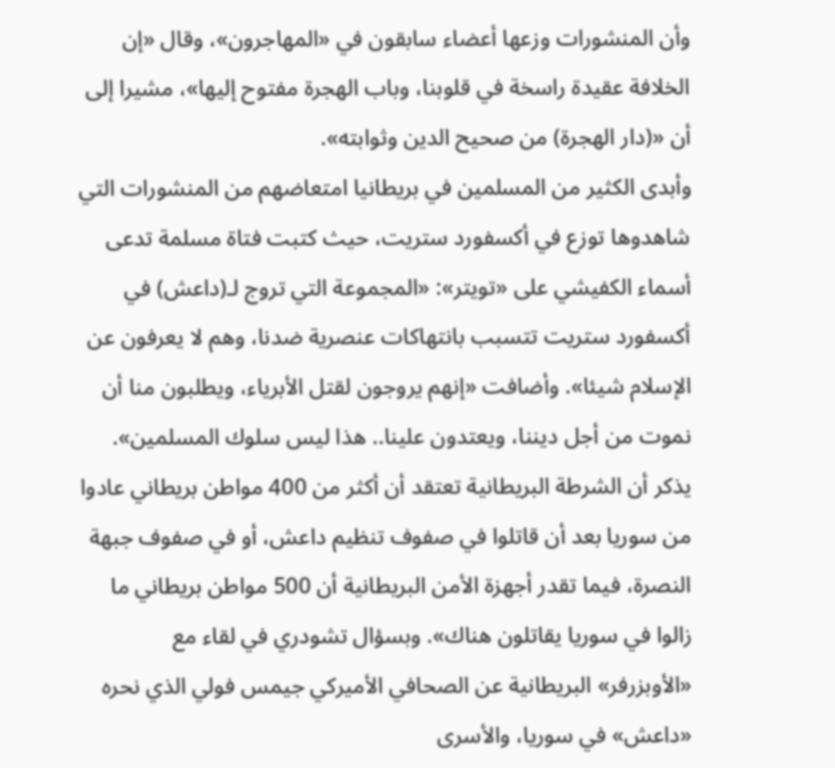وأن المنشورات وزعها أعضاء سابقون في «المهاجرون»، وقال «إن الخلافة عقيدة راسخة في قلوبنا، وباب الهجرة مفتوح إليها»، مشيرا إلى أن «(دار الهجرة) من صحيح الدين وثوابته».
وأبدى الكثير من المسلمين في بريطانيا امتعاضهم من المنشورات التي شاهدوها توزع في أكسفورد ستريت، حيث كتبت فتاة مسلمة تدعى أسماء الكفيشي على «تويتر»: «المجموعة التي تروج لـ(داعش) في أكسفورد ستريت تتسبب بانتهاكات عنصرية ضدنا، وهم لا يعرفون عن الإسلام شيئا». وأضافت «إنهم يروجون لقتل الأبرياء، ويطلبون منا أن نموت من أجل ديننا، ويعتدون علينا.. هذا ليس سلوك المسلمين».
يذكر أن الشرطة البريطانية تعتقد أن أكثر من 400 مواطن بريطاني عادوا من سوريا بعد أن قاتلوا في صفوف تنظيم داعش، أو في صفوف جبهة النصرة، فيما تقدر أجهزة الأمن البريطانية أن 500 مواطن بريطاني ما زالوا في سوريا يقاتلون هناك». وبسؤال تشودري في لقاء مع «الأوبزرفر» البريطانية عن الصحافي الأميركي جيمس فولي الذي نحره «داعش» في سوريا، والأسرى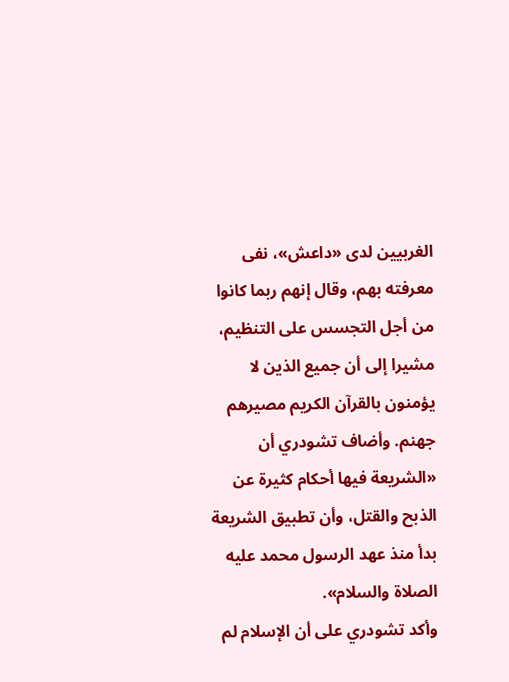الغربيين لدى «داعش»، نفى معرفته بهم، وقال إنهم ربما كانوا من أجل التجسس على التنظيم، مشيرا إلى أن جميع الذين لا يؤمنون بالقرآن الكريم مصيرهم جهنم. وأضاف تشودري أن «الشريعة فيها أحكام كثيرة عن الذبح والقتل، وأن تطبيق الشريعة بدأ منذ عهد الرسول محمد عليه الصلاة والسلام».
وأكد تشودري على أن الإسلام لم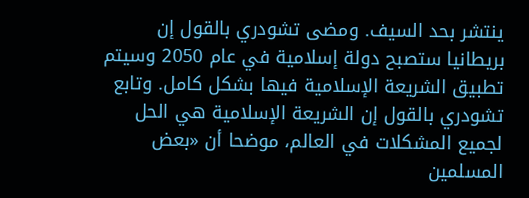ينتشر بحد السيف. ومضى تشودري بالقول إن بريطانيا ستصبح دولة إسلامية في عام 2050 وسيتم تطبيق الشريعة الإسلامية فيها بشكل كامل. وتابع تشودري بالقول إن الشريعة الإسلامية هي الحل لجميع المشكلات في العالم، موضحا أن «بعض المسلمين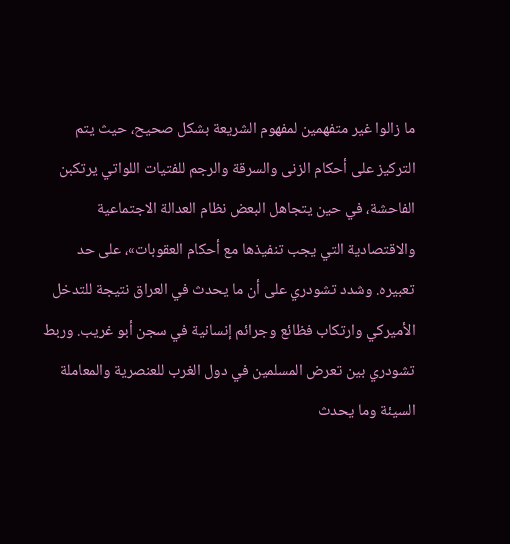ما زالوا غير متفهمين لمفهوم الشريعة بشكل صحيح، حيث يتم التركيز على أحكام الزنى والسرقة والرجم للفتيات اللواتي يرتكبن الفاحشة، في حين يتجاهل البعض نظام العدالة الاجتماعية والاقتصادية التي يجب تنفيذها مع أحكام العقوبات»، على حد تعبيره. وشدد تشودري على أن ما يحدث في العراق نتيجة للتدخل الأميركي وارتكاب فظائع وجرائم إنسانية في سجن أبو غريب. وربط تشودري بين تعرض المسلمين في دول الغرب للعنصرية والمعاملة السيئة وما يحدث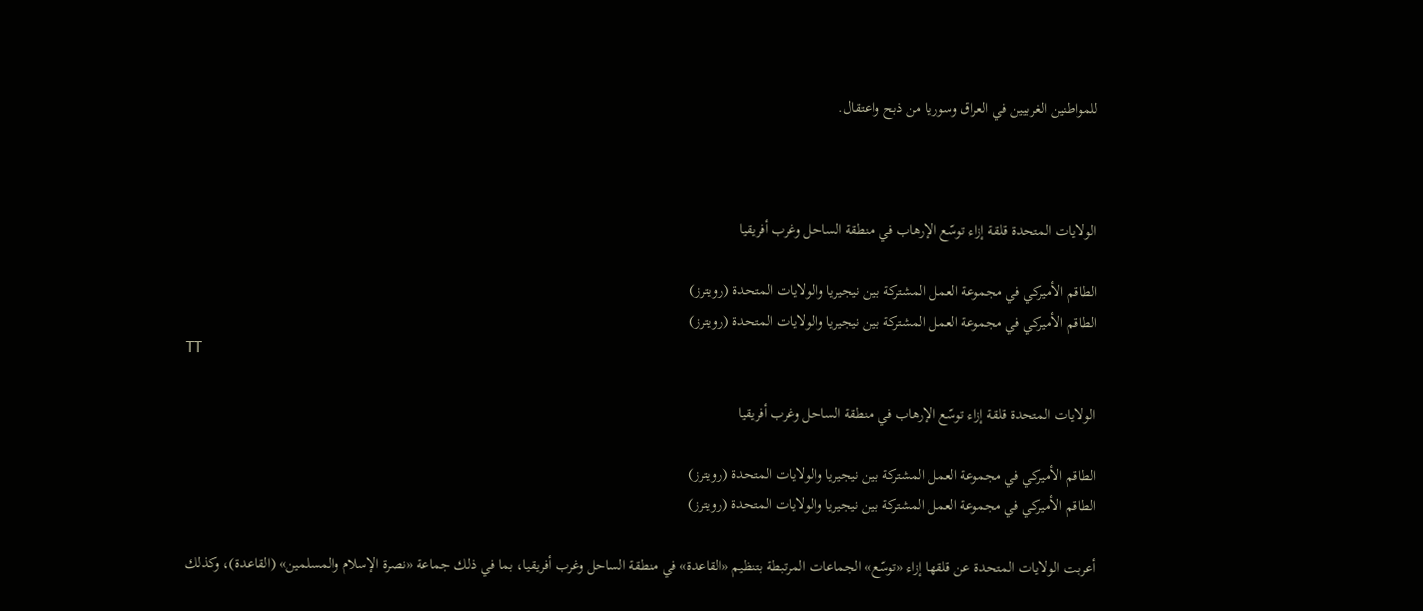للمواطنين الغربيين في العراق وسوريا من ذبح واعتقال.



الولايات المتحدة قلقة إزاء توسّع الإرهاب في منطقة الساحل وغرب أفريقيا

الطاقم الأميركي في مجموعة العمل المشتركة بين نيجيريا والولايات المتحدة (رويترز)
الطاقم الأميركي في مجموعة العمل المشتركة بين نيجيريا والولايات المتحدة (رويترز)
TT

الولايات المتحدة قلقة إزاء توسّع الإرهاب في منطقة الساحل وغرب أفريقيا

الطاقم الأميركي في مجموعة العمل المشتركة بين نيجيريا والولايات المتحدة (رويترز)
الطاقم الأميركي في مجموعة العمل المشتركة بين نيجيريا والولايات المتحدة (رويترز)

أعربت الولايات المتحدة عن قلقها إزاء «توسّع» الجماعات المرتبطة بتنظيم «القاعدة» في منطقة الساحل وغرب أفريقيا، بما في ذلك جماعة «نصرة الإسلام والمسلمين» (القاعدة)، وكذلك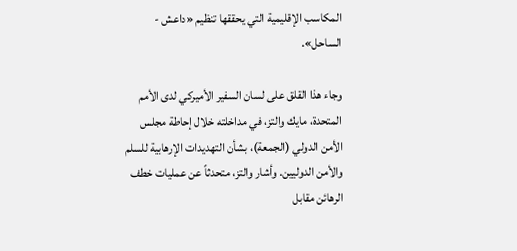المكاسب الإقليمية التي يحققها تنظيم «داعش - الساحل».

وجاء هذا القلق على لسان السفير الأميركي لدى الأمم المتحدة، مايك والتز، في مداخلته خلال إحاطة مجلس الأمن الدولي (الجمعة)، بشأن التهديدات الإرهابية للسلم والأمن الدوليين. وأشار والتز، متحدثاً عن عمليات خطف الرهائن مقابل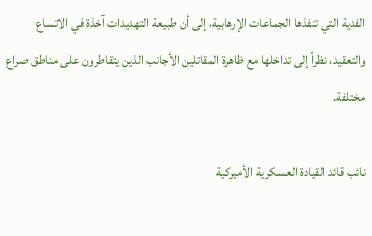الفدية التي تنفذها الجماعات الإرهابية، إلى أن طبيعة التهديدات آخذة في الاتساع والتعقيد، نظراً إلى تداخلها مع ظاهرة المقاتلين الأجانب الذين يتقاطرون على مناطق صراع مختلفة.

نائب قائد القيادة العسكرية الأميركية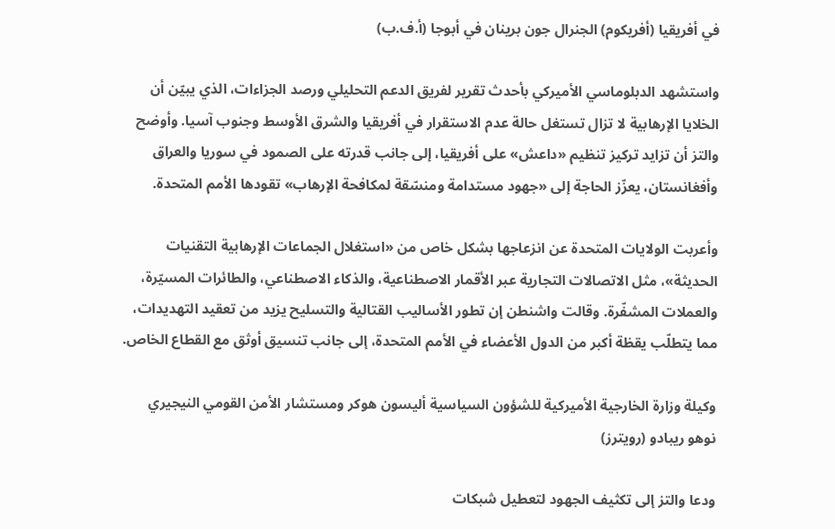في أفريقيا (أفريكوم) الجنرال جون برينان في أبوجا (أ.ف.ب)

واستشهد الدبلوماسي الأميركي بأحدث تقرير لفريق الدعم التحليلي ورصد الجزاءات، الذي يبيّن أن الخلايا الإرهابية لا تزال تستغل حالة عدم الاستقرار في أفريقيا والشرق الأوسط وجنوب آسيا. وأوضح والتز أن تزايد تركيز تنظيم «داعش» على أفريقيا، إلى جانب قدرته على الصمود في سوريا والعراق وأفغانستان، يعزّز الحاجة إلى «جهود مستدامة ومنسّقة لمكافحة الإرهاب» تقودها الأمم المتحدة.

وأعربت الولايات المتحدة عن انزعاجها بشكل خاص من «استغلال الجماعات الإرهابية التقنيات الحديثة»، مثل الاتصالات التجارية عبر الأقمار الاصطناعية، والذكاء الاصطناعي، والطائرات المسيّرة، والعملات المشفّرة. وقالت واشنطن إن تطور الأساليب القتالية والتسليح يزيد من تعقيد التهديدات، مما يتطلّب يقظة أكبر من الدول الأعضاء في الأمم المتحدة، إلى جانب تنسيق أوثق مع القطاع الخاص.

وكيلة وزارة الخارجية الأميركية للشؤون السياسية أليسون هوكر ومستشار الأمن القومي النيجيري نوهو ريبادو (رويترز)

ودعا والتز إلى تكثيف الجهود لتعطيل شبكات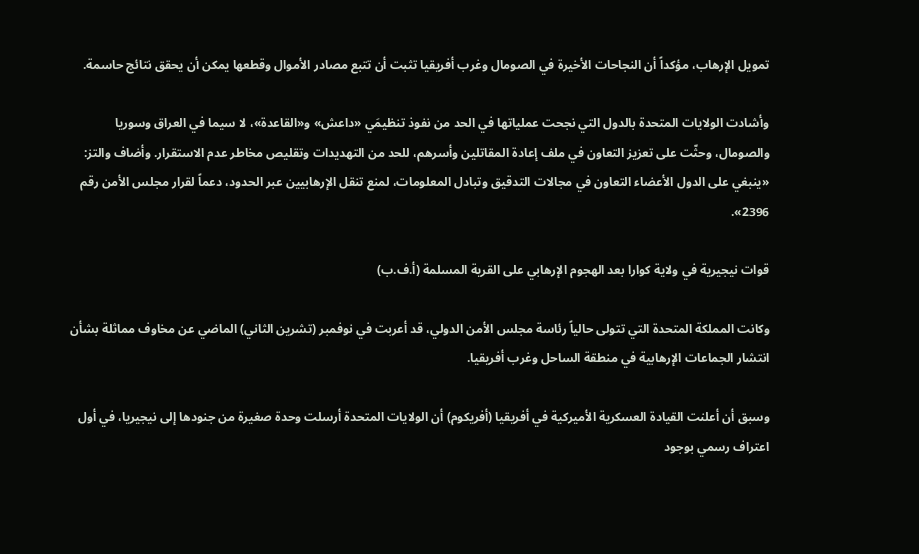تمويل الإرهاب، مؤكداً أن النجاحات الأخيرة في الصومال وغرب أفريقيا تثبت أن تتبع مصادر الأموال وقطعها يمكن أن يحقق نتائج حاسمة.

وأشادت الولايات المتحدة بالدول التي نجحت عملياتها في الحد من نفوذ تنظيمَي «داعش» و«القاعدة»، لا سيما في العراق وسوريا والصومال، وحثّت على تعزيز التعاون في ملف إعادة المقاتلين وأسرهم، للحد من التهديدات وتقليص مخاطر عدم الاستقرار. وأضاف والتز: «ينبغي على الدول الأعضاء التعاون في مجالات التدقيق وتبادل المعلومات، لمنع تنقل الإرهابيين عبر الحدود، دعماً لقرار مجلس الأمن رقم 2396».

قوات نيجيرية في ولاية كوارا بعد الهجوم الإرهابي على القرية المسلمة (أ.ف.ب)

وكانت المملكة المتحدة التي تتولى حالياً رئاسة مجلس الأمن الدولي، قد أعربت في نوفمبر (تشرين الثاني) الماضي عن مخاوف مماثلة بشأن انتشار الجماعات الإرهابية في منطقة الساحل وغرب أفريقيا.

وسبق أن أعلنت القيادة العسكرية الأميركية في أفريقيا (أفريكوم) أن الولايات المتحدة أرسلت وحدة صغيرة من جنودها إلى نيجيريا، في أول اعتراف رسمي بوجود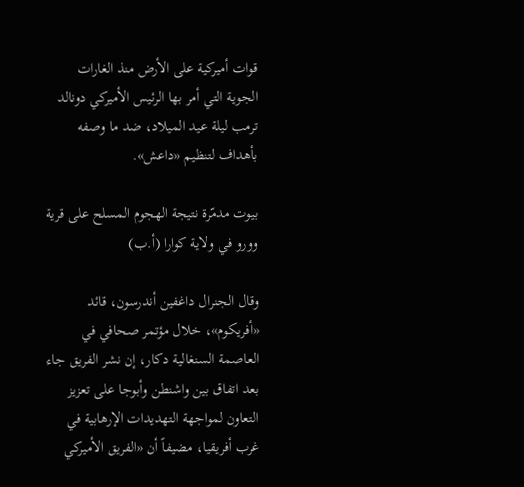قوات أميركية على الأرض منذ الغارات الجوية التي أمر بها الرئيس الأميركي دونالد ترمب ليلة عيد الميلاد، ضد ما وصفه بأهداف لتنظيم «داعش».

بيوت مدمّرة نتيجة الهجوم المسلح على قرية وورو في ولاية كوارا (أ.ب)

وقال الجنرال داغفين أندرسون، قائد «أفريكوم»، خلال مؤتمر صحافي في العاصمة السنغالية دكار، إن نشر الفريق جاء بعد اتفاق بين واشنطن وأبوجا على تعزيز التعاون لمواجهة التهديدات الإرهابية في غرب أفريقيا، مضيفاً أن «الفريق الأميركي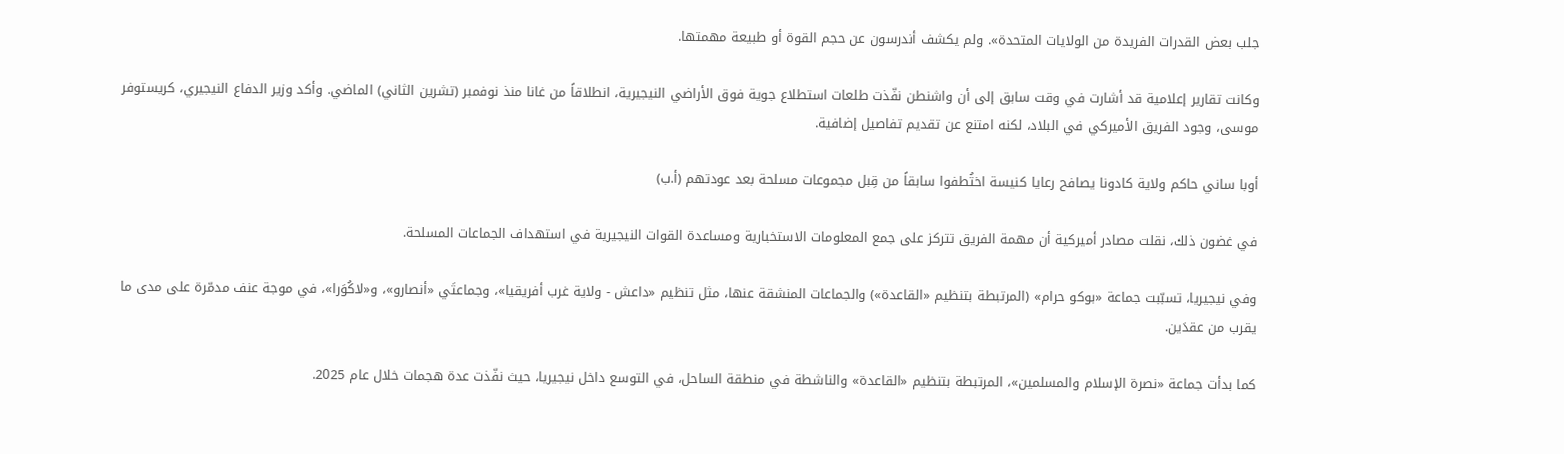جلب بعض القدرات الفريدة من الولايات المتحدة». ولم يكشف أندرسون عن حجم القوة أو طبيعة مهمتها.

وكانت تقارير إعلامية قد أشارت في وقت سابق إلى أن واشنطن نفّذت طلعات استطلاع جوية فوق الأراضي النيجيرية، انطلاقاً من غانا منذ نوفمبر (تشرين الثاني) الماضي. وأكد وزير الدفاع النيجيري، كريستوفر موسى، وجود الفريق الأميركي في البلاد، لكنه امتنع عن تقديم تفاصيل إضافية.

أوبا ساني حاكم ولاية كادونا يصافح رعايا كنيسة اختُطفوا سابقاً من قِبل مجموعات مسلحة بعد عودتهم (أ.ب)

في غضون ذلك، نقلت مصادر أميركية أن مهمة الفريق تتركز على جمع المعلومات الاستخبارية ومساعدة القوات النيجيرية في استهداف الجماعات المسلحة.

وفي نيجيريا، تسبّبت جماعة «بوكو حرام» (المرتبطة بتنظيم «القاعدة») والجماعات المنشقة عنها، مثل تنظيم «داعش - ولاية غرب أفريقيا»، وجماعتَي «أنصارو»، و«لاكُوَرا»، في موجة عنف مدمّرة على مدى ما يقرب من عقدَين.

كما بدأت جماعة «نصرة الإسلام والمسلمين»، المرتبطة بتنظيم «القاعدة» والناشطة في منطقة الساحل، في التوسع داخل نيجيريا، حيث نفّذت عدة هجمات خلال عام 2025.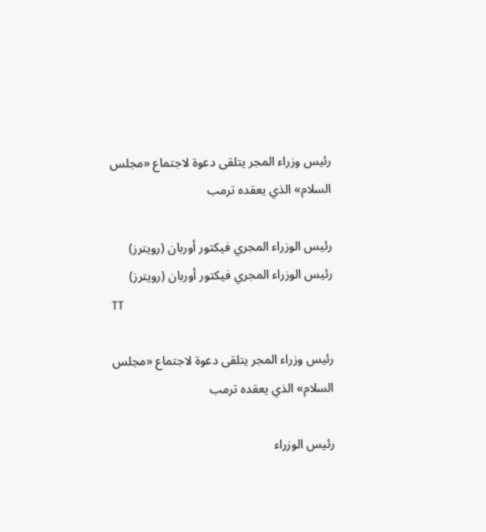رئيس وزراء المجر يتلقى دعوة لاجتماع «مجلس السلام» الذي يعقده ترمب

رئيس الوزراء المجري فيكتور أوربان (رويترز)
رئيس الوزراء المجري فيكتور أوربان (رويترز)
TT

رئيس وزراء المجر يتلقى دعوة لاجتماع «مجلس السلام» الذي يعقده ترمب

رئيس الوزراء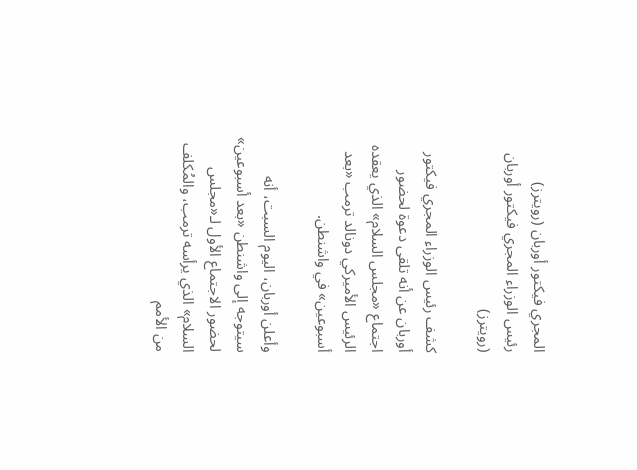المجري فيكتور أوربان (رويترز)
رئيس الوزراء المجري فيكتور أوربان (رويترز)

كشف رئيس الوزراء المجري فيكتور أوربان عن أنه تلقى دعوة لحضور اجتماع «مجلس السلام» الذي يعقده الرئيس الأميركي دونالد ترمب «بعد أسبوعين» في واشنطن.

وأعلن أوربان، اليوم السبت، أنه سيتوجه إلى واشنطن «بعد أسبوعين» لحضور الاجتماع الأول لـ«مجلس السلام» الذي يرأسه ترمب، والمُكلف من الأمم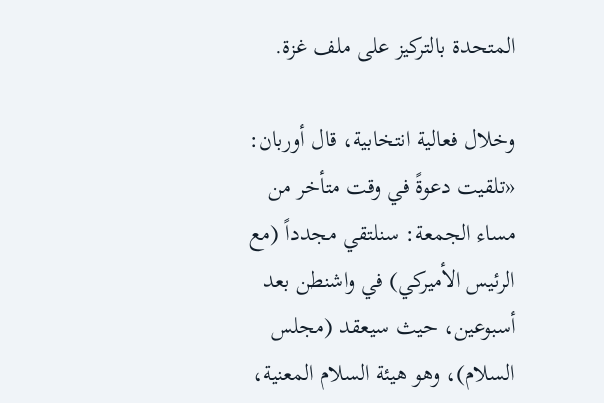المتحدة بالتركيز على ملف غزة.

وخلال فعالية انتخابية، قال أوربان: «تلقيت دعوةً في وقت متأخر من مساء الجمعة: سنلتقي مجدداً (مع الرئيس الأميركي) في واشنطن بعد أسبوعين، حيث سيعقد (مجلس السلام)، وهو هيئة السلام المعنية،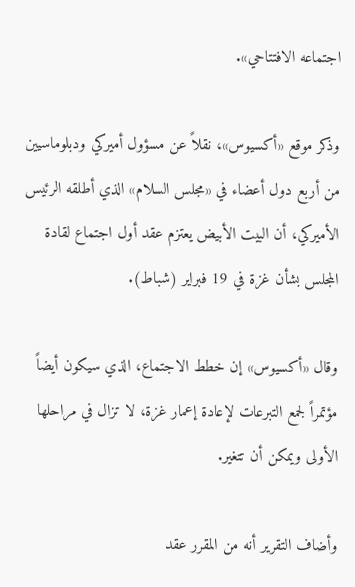اجتماعه الافتتاحي».

وذكر موقع «أكسيوس»، نقلاً عن مسؤول أميركي ودبلوماسيين من أربع دول أعضاء في «مجلس السلام» الذي أطلقه الرئيس الأميركي، أن البيت الأبيض يعتزم عقد أول اجتماع لقادة المجلس بشأن غزة في 19 فبراير (شباط).

وقال «أكسيوس» إن خطط الاجتماع، الذي سيكون أيضاً مؤتمراً لجمع التبرعات لإعادة إعمار غزة، لا تزال في مراحلها الأولى ويمكن أن تتغير.

وأضاف التقرير أنه من المقرر عقد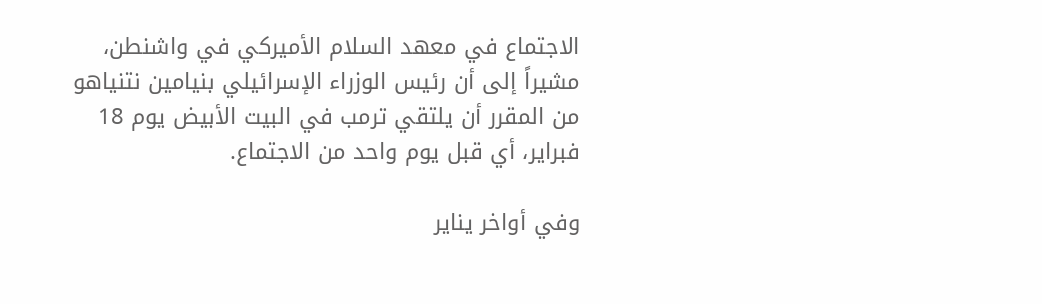الاجتماع في معهد السلام الأميركي في واشنطن، مشيراً إلى أن رئيس الوزراء الإسرائيلي بنيامين نتنياهو من المقرر أن يلتقي ترمب في البيت الأبيض يوم 18 فبراير، أي ‌قبل يوم واحد من الاجتماع.

وفي أواخر يناير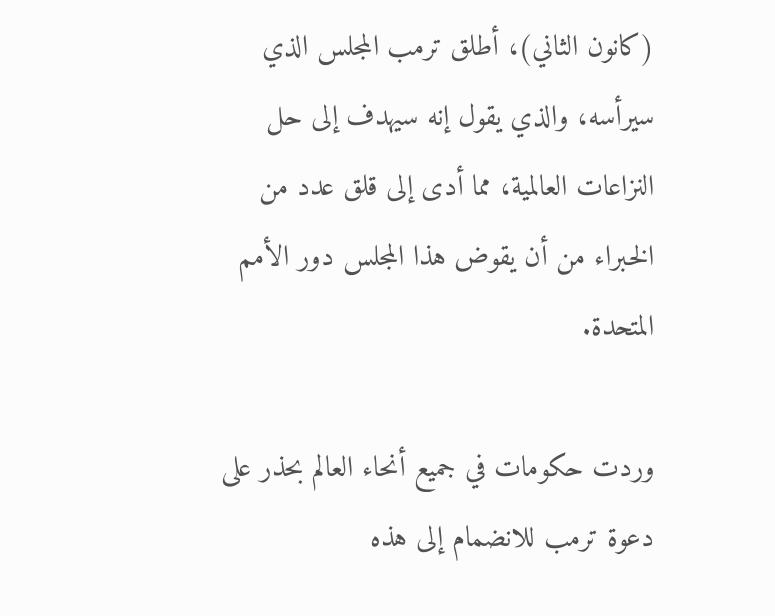(كانون الثاني)، أطلق ترمب المجلس الذي سيرأسه، والذي يقول إنه سيهدف إلى حل النزاعات العالمية، مما أدى إلى قلق عدد من الخبراء من أن يقوض هذا المجلس دور الأمم المتحدة.

وردت حكومات في جميع أنحاء العالم بحذر على دعوة ترمب للانضمام إلى هذه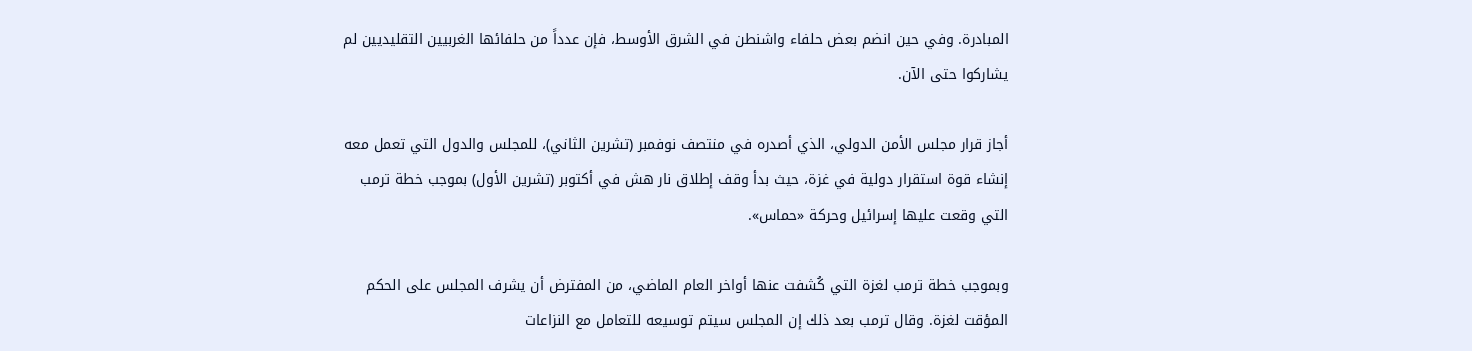المبادرة. وفي حين انضم بعض حلفاء واشنطن في الشرق الأوسط، فإن عدداً من حلفائها الغربيين التقليديين لم يشاركوا حتى الآن.

أجاز قرار ‌مجلس الأمن الدولي، الذي أصدره في منتصف نوفمبر (تشرين الثاني)، للمجلس والدول التي تعمل معه إنشاء قوة استقرار دولية في غزة، حيث بدأ وقف إطلاق نار هش في أكتوبر (تشرين الأول) بموجب خطة ترمب التي وقعت عليها إسرائيل وحركة «حماس».

وبموجب خطة ترمب لغزة التي كُشفت عنها أواخر العام الماضي، من المفترض أن يشرف المجلس على الحكم المؤقت لغزة. وقال ترمب بعد ذلك إن المجلس سيتم توسيعه للتعامل مع النزاعات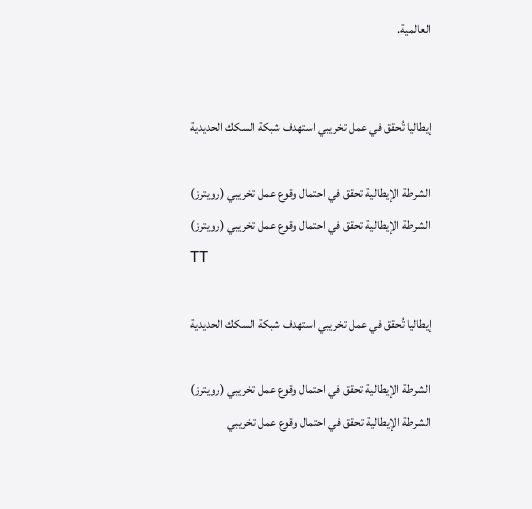العالمية.


إيطاليا تُحقق في عمل تخريبي استهدف شبكة السكك الحديدية

الشرطة الإيطالية تحقق في احتمال وقوع عمل تخريبي (رويترز)
الشرطة الإيطالية تحقق في احتمال وقوع عمل تخريبي (رويترز)
TT

إيطاليا تُحقق في عمل تخريبي استهدف شبكة السكك الحديدية

الشرطة الإيطالية تحقق في احتمال وقوع عمل تخريبي (رويترز)
الشرطة الإيطالية تحقق في احتمال وقوع عمل تخريبي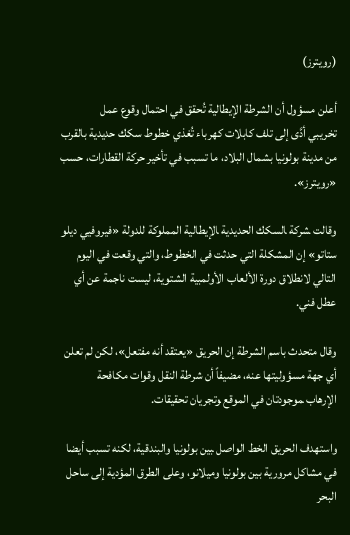(رويترز)

أعلن مسؤول أن الشرطة الإيطالية تُحقق في احتمال وقوع عمل تخريبي ‌أدَّى ‌إلى تلف ‌كابلات كهرباء تُغذي خطوط ‌سكك حديدية بالقرب من مدينة بولونيا بشمال البلاد، ما تسبب في تأخير ‌حركة القطارات، حسب «رويترز».

وقالت ‍شركة ‍السكك الحديدية ‍الإيطالية المملوكة للدولة «فيروفيي ديلو ستاتو» إن المشكلة التي حدثت في الخطوط، والتي وقعت في اليوم التالي لانطلاق دورة الألعاب الأولمبية الشتوية، ليست ناجمة عن أي عطل ‌فني.

وقال متحدث باسم الشرطة إن الحريق «يعتقد أنه مفتعل»، لكن لم تعلن أي جهة مسؤوليتها عنه، مضيفاً أن ‌شرطة النقل وقوات مكافحة الإرهاب ‍موجودتان في الموقع ‍وتجريان تحقيقات.

واستهدف الحريق الخط الواصل ‍بين بولونيا والبندقية، لكنه تسبب أيضا في مشاكل مرورية بين بولونيا وميلانو، وعلى الطرق المؤدية إلى ساحل البحر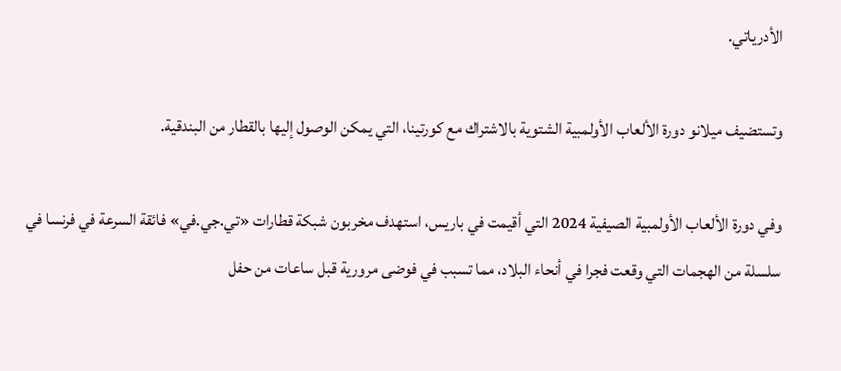الأدرياتي.

وتستضيف ميلانو دورة الألعاب الأولمبية الشتوية بالاشتراك مع كورتينا، التي يمكن الوصول إليها بالقطار من البندقية.

وفي دورة الألعاب الأولمبية الصيفية 2024 التي أقيمت في باريس، استهدف مخربون شبكة قطارات «تي.جي.في» فائقة السرعة في فرنسا في سلسلة من الهجمات التي وقعت فجرا في أنحاء البلاد، مما تسبب في فوضى مرورية قبل ساعات من حفل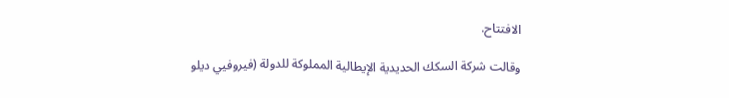الافتتاح.

وقالت شركة السكك الحديدية الإيطالية المملوكة للدولة (فيروفيي ديلو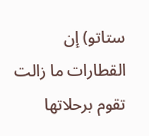ستاتو) إن القطارات ما زالت تقوم برحلاتها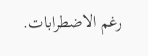رغم الاضطرابات.